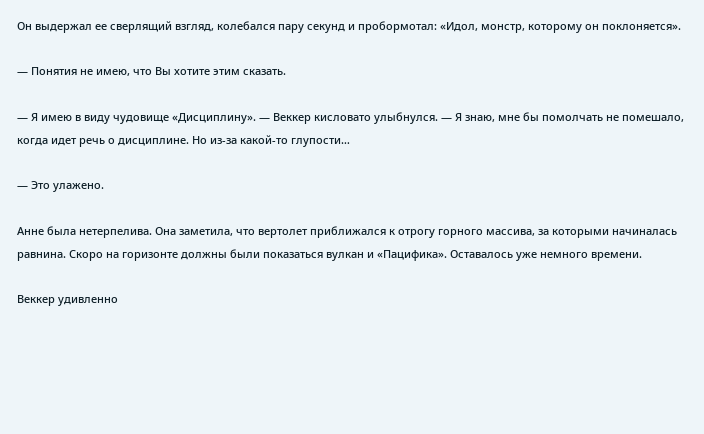Он выдержал ее сверлящий взгляд, колебался пару секунд и пробормотал: «Идол, монстр, которому он поклоняется».

— Понятия не имею, что Вы хотите этим сказать.

— Я имею в виду чудовище «Дисциплину». — Веккер кисловато улыбнулся. — Я знаю, мне бы помолчать не помешало, когда идет речь о дисциплине. Но из-за какой-то глупости…

— Это улажено.

Анне была нетерпелива. Она заметила, что вертолет приближался к отрогу горного массива, за которыми начиналась равнина. Скоро на горизонте должны были показаться вулкан и «Пацифика». Оставалось уже немного времени.

Веккер удивленно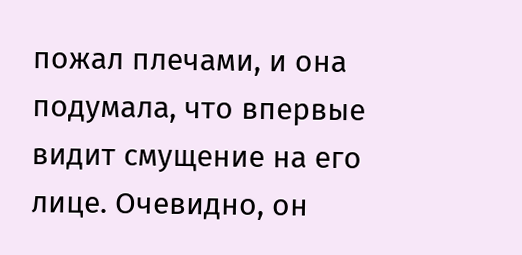пожал плечами, и она подумала, что впервые видит смущение на его лице. Очевидно, он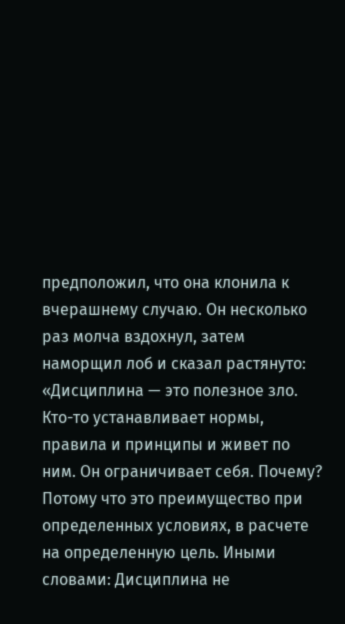предположил, что она клонила к вчерашнему случаю. Он несколько раз молча вздохнул, затем наморщил лоб и сказал растянуто: «Дисциплина — это полезное зло. Кто-то устанавливает нормы, правила и принципы и живет по ним. Он ограничивает себя. Почему? Потому что это преимущество при определенных условиях, в расчете на определенную цель. Иными словами: Дисциплина не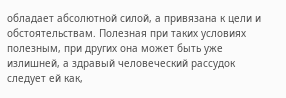обладает абсолютной силой, а привязана к цели и обстоятельствам. Полезная при таких условиях полезным, при других она может быть уже излишней, а здравый человеческий рассудок следует ей как,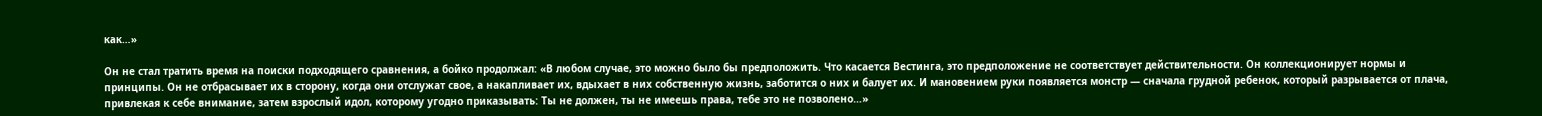как…»

Он не стал тратить время на поиски подходящего сравнения, а бойко продолжал: «В любом случае, это можно было бы предположить. Что касается Вестинга, это предположение не соответствует действительности. Он коллекционирует нормы и принципы. Он не отбрасывает их в сторону, когда они отслужат свое, а накапливает их, вдыхает в них собственную жизнь, заботится о них и балует их. И мановением руки появляется монстр — сначала грудной ребенок, который разрывается от плача, привлекая к себе внимание, затем взрослый идол, которому угодно приказывать: Ты не должен, ты не имеешь права, тебе это не позволено…»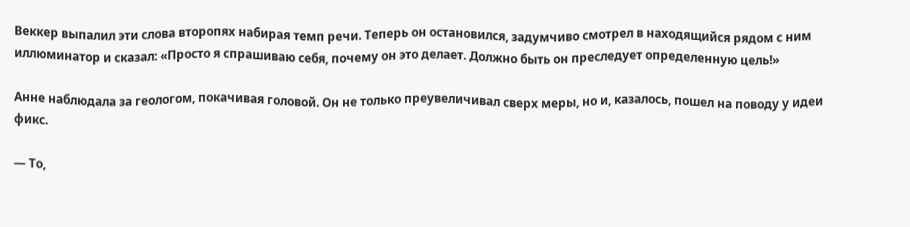Веккер выпалил эти слова второпях набирая темп речи. Теперь он остановился, задумчиво смотрел в находящийся рядом с ним иллюминатор и сказал: «Просто я спрашиваю себя, почему он это делает. Должно быть он преследует определенную цель!»

Анне наблюдала за геологом, покачивая головой. Он не только преувеличивал сверх меры, но и, казалось, пошел на поводу у идеи фикс.

— То,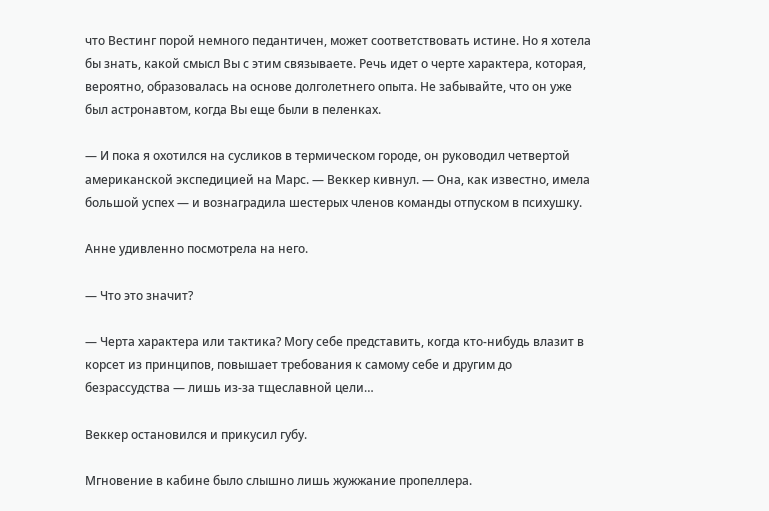что Вестинг порой немного педантичен, может соответствовать истине. Но я хотела бы знать, какой смысл Вы с этим связываете. Речь идет о черте характера, которая, вероятно, образовалась на основе долголетнего опыта. Не забывайте, что он уже был астронавтом, когда Вы еще были в пеленках.

— И пока я охотился на сусликов в термическом городе, он руководил четвертой американской экспедицией на Марс. — Веккер кивнул. — Она, как известно, имела большой успех — и вознаградила шестерых членов команды отпуском в психушку.

Анне удивленно посмотрела на него.

— Что это значит?

— Черта характера или тактика? Могу себе представить, когда кто-нибудь влазит в корсет из принципов, повышает требования к самому себе и другим до безрассудства — лишь из-за тщеславной цели…

Веккер остановился и прикусил губу.

Мгновение в кабине было слышно лишь жужжание пропеллера.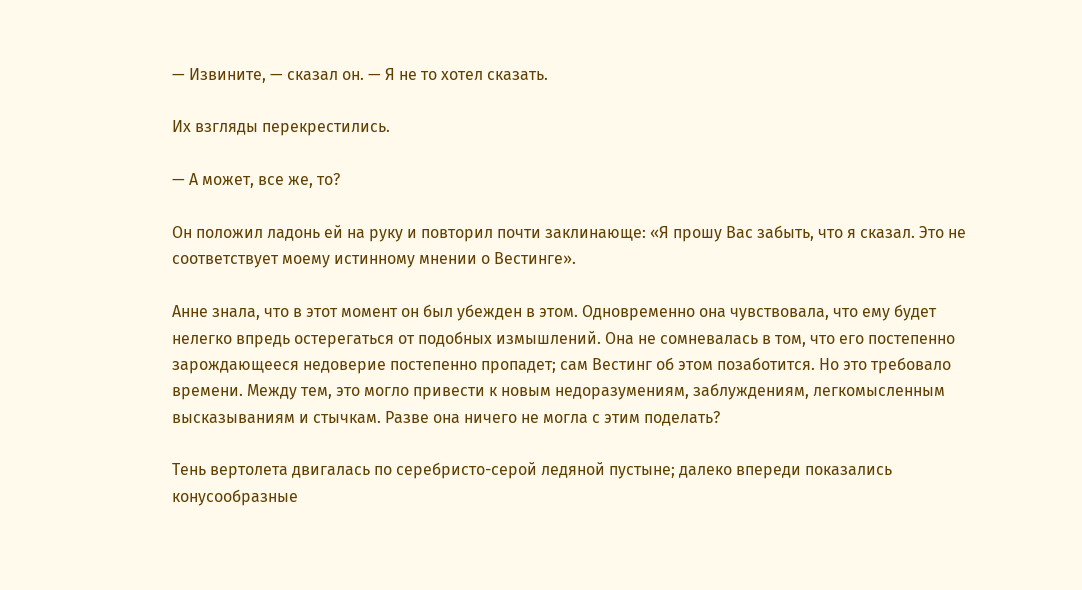— Извините, — сказал он. — Я не то хотел сказать.

Их взгляды перекрестились.

— А может, все же, то?

Он положил ладонь ей на руку и повторил почти заклинающе: «Я прошу Вас забыть, что я сказал. Это не соответствует моему истинному мнении о Вестинге».

Анне знала, что в этот момент он был убежден в этом. Одновременно она чувствовала, что ему будет нелегко впредь остерегаться от подобных измышлений. Она не сомневалась в том, что его постепенно зарождающееся недоверие постепенно пропадет; сам Вестинг об этом позаботится. Но это требовало времени. Между тем, это могло привести к новым недоразумениям, заблуждениям, легкомысленным высказываниям и стычкам. Разве она ничего не могла с этим поделать?

Тень вертолета двигалась по серебристо-серой ледяной пустыне; далеко впереди показались конусообразные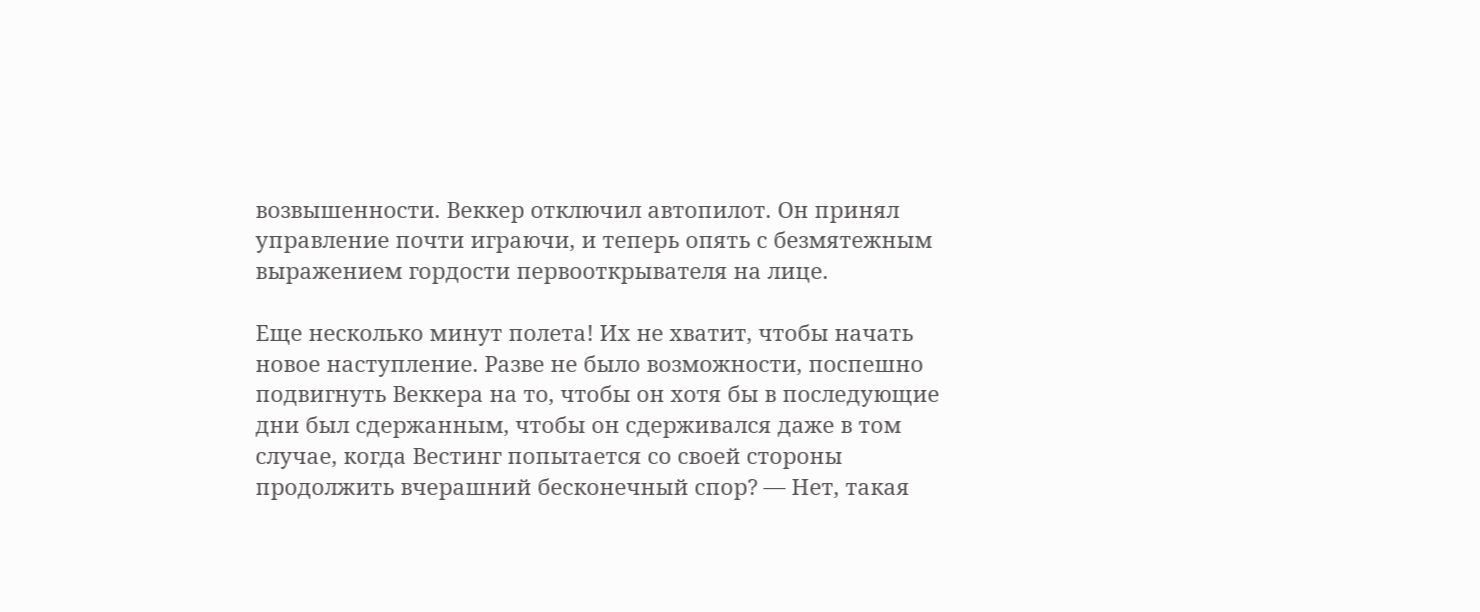возвышенности. Веккер отключил автопилот. Он принял управление почти играючи, и теперь опять с безмятежным выражением гордости первооткрывателя на лице.

Еще несколько минут полета! Их не хватит, чтобы начать новое наступление. Разве не было возможности, поспешно подвигнуть Веккера на то, чтобы он хотя бы в последующие дни был сдержанным, чтобы он сдерживался даже в том случае, когда Вестинг попытается со своей стороны продолжить вчерашний бесконечный спор? — Нет, такая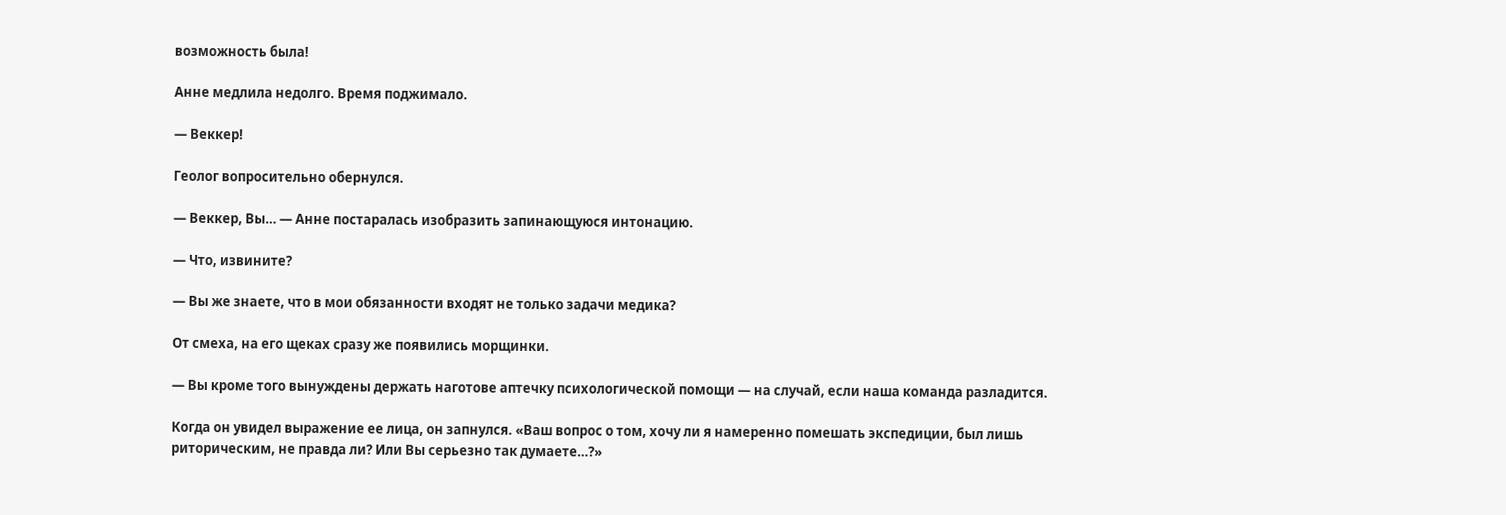возможность была!

Анне медлила недолго. Время поджимало.

— Веккер!

Геолог вопросительно обернулся.

— Веккер, Вы… — Анне постаралась изобразить запинающуюся интонацию.

— Что, извините?

— Вы же знаете, что в мои обязанности входят не только задачи медика?

От смеха, на его щеках сразу же появились морщинки.

— Вы кроме того вынуждены держать наготове аптечку психологической помощи — на случай, если наша команда разладится.

Когда он увидел выражение ее лица, он запнулся. «Ваш вопрос о том, хочу ли я намеренно помешать экспедиции, был лишь риторическим, не правда ли? Или Вы серьезно так думаете…?»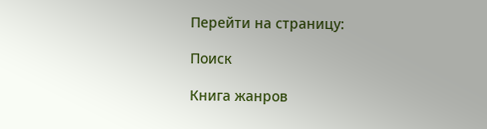Перейти на страницу:

Поиск

Книга жанров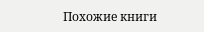Похожие книги